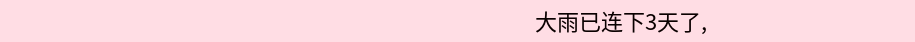大雨已连下3天了,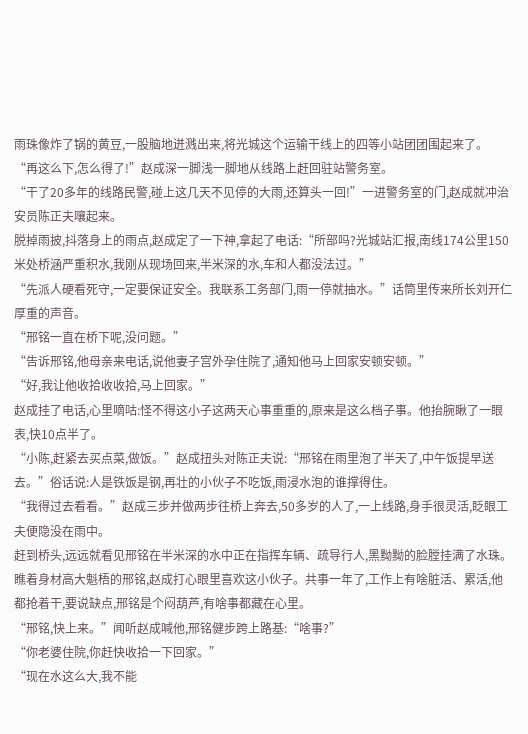雨珠像炸了锅的黄豆,一股脑地迸溅出来,将光城这个运输干线上的四等小站团团围起来了。
“再这么下,怎么得了!”赵成深一脚浅一脚地从线路上赶回驻站警务室。
“干了20多年的线路民警,碰上这几天不见停的大雨,还算头一回!”一进警务室的门,赵成就冲治安员陈正夫嚷起来。
脱掉雨披,抖落身上的雨点,赵成定了一下神,拿起了电话:“所部吗?光城站汇报,南线174公里150米处桥涵严重积水,我刚从现场回来,半米深的水,车和人都没法过。”
“先派人硬看死守,一定要保证安全。我联系工务部门,雨一停就抽水。”话筒里传来所长刘开仁厚重的声音。
“邢铭一直在桥下呢,没问题。”
“告诉邢铭,他母亲来电话,说他妻子宫外孕住院了,通知他马上回家安顿安顿。”
“好,我让他收拾收收拾,马上回家。”
赵成挂了电话,心里嘀咕:怪不得这小子这两天心事重重的,原来是这么档子事。他抬腕瞅了一眼表,快10点半了。
“小陈,赶紧去买点菜,做饭。”赵成扭头对陈正夫说:“邢铭在雨里泡了半天了,中午饭提早送去。”俗话说:人是铁饭是钢,再壮的小伙子不吃饭,雨浸水泡的谁撑得住。
“我得过去看看。”赵成三步并做两步往桥上奔去,50多岁的人了,一上线路,身手很灵活,眨眼工夫便隐没在雨中。
赶到桥头,远远就看见邢铭在半米深的水中正在指挥车辆、疏导行人,黑黝黝的脸膛挂满了水珠。瞧着身材高大魁梧的邢铭,赵成打心眼里喜欢这小伙子。共事一年了,工作上有啥脏活、累活,他都抢着干,要说缺点,邢铭是个闷葫芦,有啥事都藏在心里。
“邢铭,快上来。”闻听赵成喊他,邢铭健步跨上路基:“啥事?”
“你老婆住院,你赶快收拾一下回家。”
“现在水这么大,我不能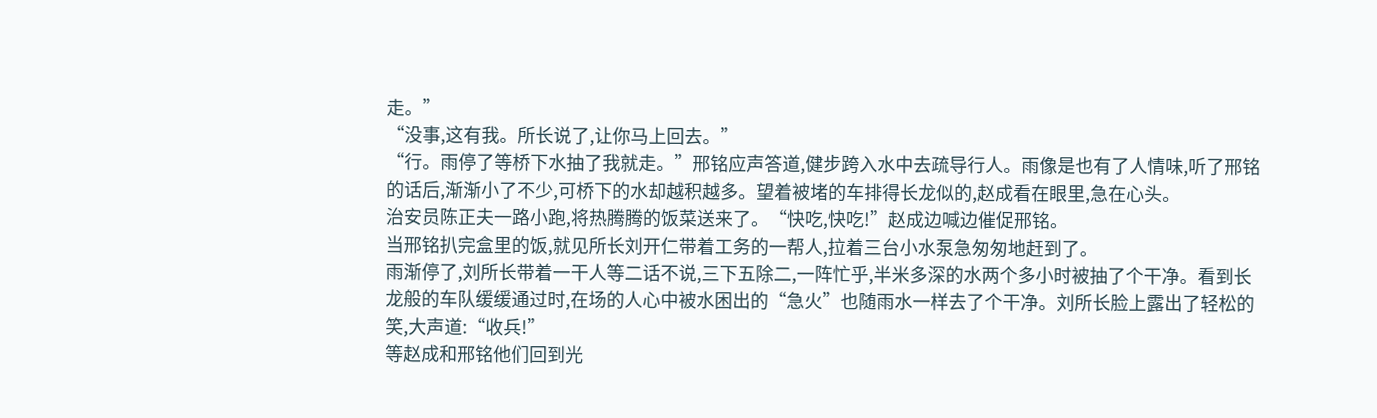走。”
“没事,这有我。所长说了,让你马上回去。”
“行。雨停了等桥下水抽了我就走。”邢铭应声答道,健步跨入水中去疏导行人。雨像是也有了人情味,听了邢铭的话后,渐渐小了不少,可桥下的水却越积越多。望着被堵的车排得长龙似的,赵成看在眼里,急在心头。
治安员陈正夫一路小跑,将热腾腾的饭菜送来了。“快吃,快吃!”赵成边喊边催促邢铭。
当邢铭扒完盒里的饭,就见所长刘开仁带着工务的一帮人,拉着三台小水泵急匆匆地赶到了。
雨渐停了,刘所长带着一干人等二话不说,三下五除二,一阵忙乎,半米多深的水两个多小时被抽了个干净。看到长龙般的车队缓缓通过时,在场的人心中被水困出的“急火”也随雨水一样去了个干净。刘所长脸上露出了轻松的笑,大声道:“收兵!”
等赵成和邢铭他们回到光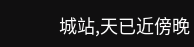城站,天已近傍晚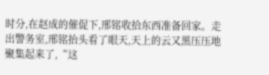时分,在赵成的催促下,邢铭收拾东西准备回家。走出警务室,邢铭抬头看了眼天,天上的云又黑压压地聚集起来了,“这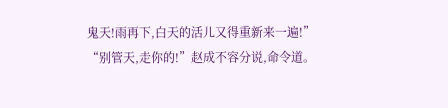鬼天!雨再下,白天的活儿又得重新来一遍!”
“别管天,走你的!”赵成不容分说,命令道。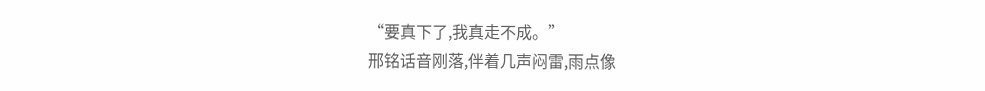“要真下了,我真走不成。”
邢铭话音刚落,伴着几声闷雷,雨点像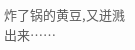炸了锅的黄豆,又迸溅出来……